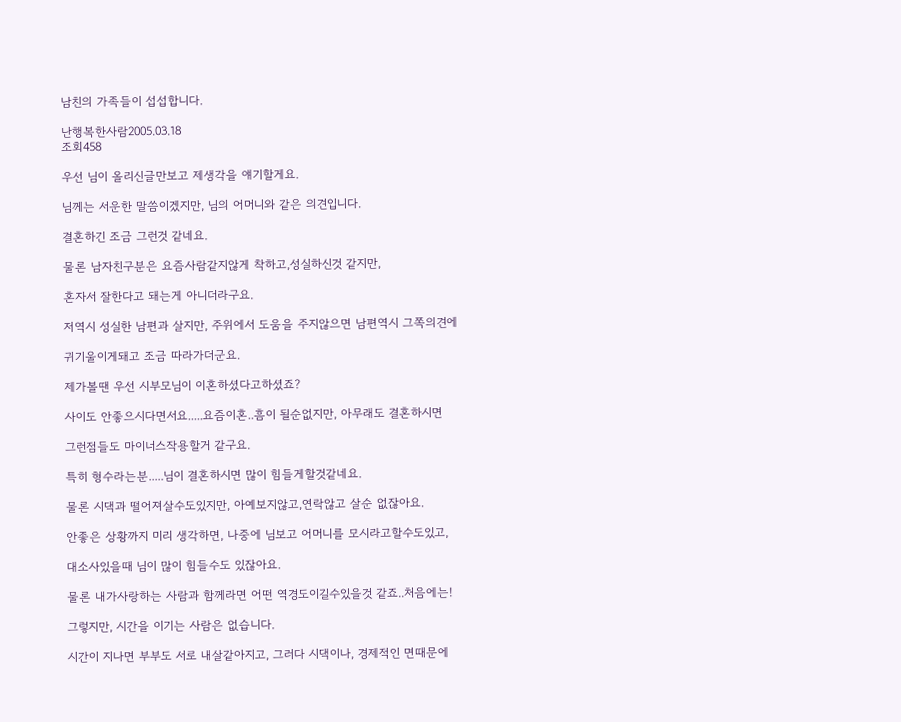남친의 가족들이 섭섭합니다.

난행복한사람2005.03.18
조회458

우선 님이 올리신글만보고 제생각을 얘기할게요.

님께는 서운한 말씀이겠지만, 님의 어머니와 같은 의견입니다.

결혼하긴 조금 그런것 같네요.

물론 남자친구분은 요즘사람같지않게 착하고,성실하신것 같지만,

혼자서 잘한다고 돼는게 아니더라구요.

저역시 성실한 남편과 살지만, 주위에서 도움을 주지않으면 남편역시 그쪽의견에

귀기울이게돼고 조금 따라가더군요.

제가볼땐 우선 시부모님이 이혼하셨다고하셨죠?

사이도 안좋으시다면서요.....요즘이혼..흠이 될순없지만, 아무래도 결혼하시면

그런점들도 마이너스작용할거 같구요.

특히 형수라는분.....님이 결혼하시면 많이 힘들게할것같네요.

물론 시댁과 떨어져살수도있지만, 아예보지않고,연락않고 살순 없잖아요.

안좋은 상황까지 미리 생각하면, 나중에 님보고 어머니를 모시라고할수도있고,

대소사있을때 님이 많이 힘들수도 있잖아요.

물론 내가사랑하는 사람과 함께라면 어떤 역경도이길수있을것 같죠..처음에는!

그렇지만, 시간을 이기는 사람은 없습니다.

시간이 지나면 부부도 서로 내살같아지고, 그러다 시댁이나, 경제적인 면때문에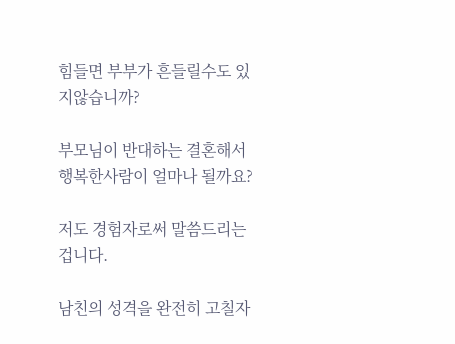힘들면 부부가 흔들릴수도 있지않습니까?

부모님이 반대하는 결혼해서 행복한사람이 얼마나 될까요?

저도 경험자로써 말씀드리는겁니다.

남친의 성격을 완전히 고칠자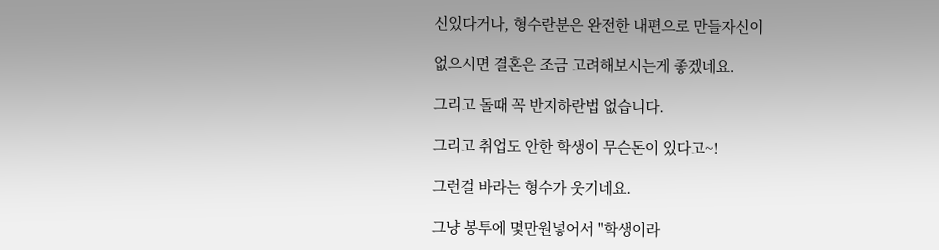신있다거나, 형수란분은 완전한 내편으로 만들자신이

없으시면 결혼은 조금 고려해보시는게 좋겠네요.

그리고 돌때 꼭 반지하란법 없습니다.

그리고 취업도 안한 학생이 무슨돈이 있다고~!

그런걸 바라는 형수가 웃기네요.

그냥 봉투에 몇만원넣어서 "학생이라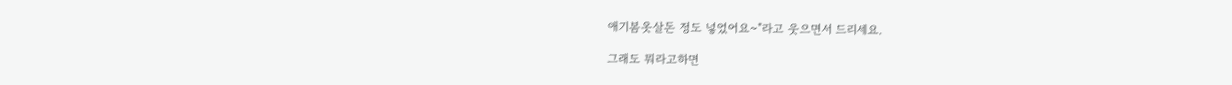애기봄옷살돈 정도 넣었어요~"라고 웃으면서 드리세요.

그래도 뭐라고하면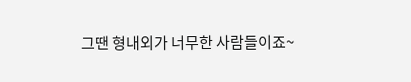그땐 형내외가 너무한 사람들이죠~